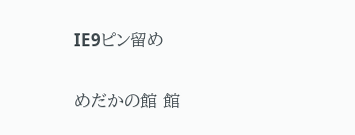IE9ピン留め

めだかの館 館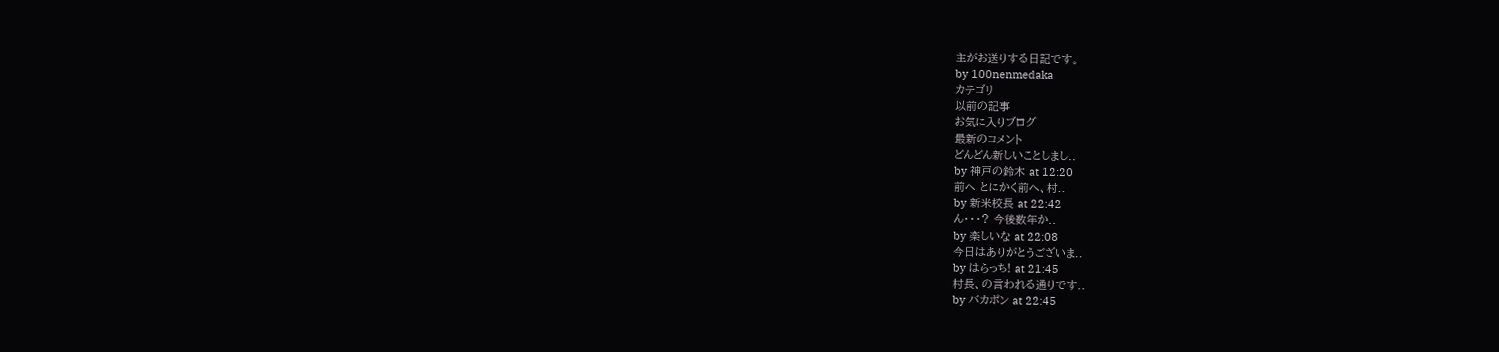主がお送りする日記です。
by 100nenmedaka
カテゴリ
以前の記事
お気に入りブログ
最新のコメント
どんどん新しいことしまし..
by 神戸の鈴木 at 12:20
前へ とにかく前へ、村..
by 新米校長 at 22:42
ん・・・? 今後数年か..
by 楽しいな at 22:08
今日はありがとうございま..
by はらっち! at 21:45
村長、の言われる通りです..
by バカポン at 22:45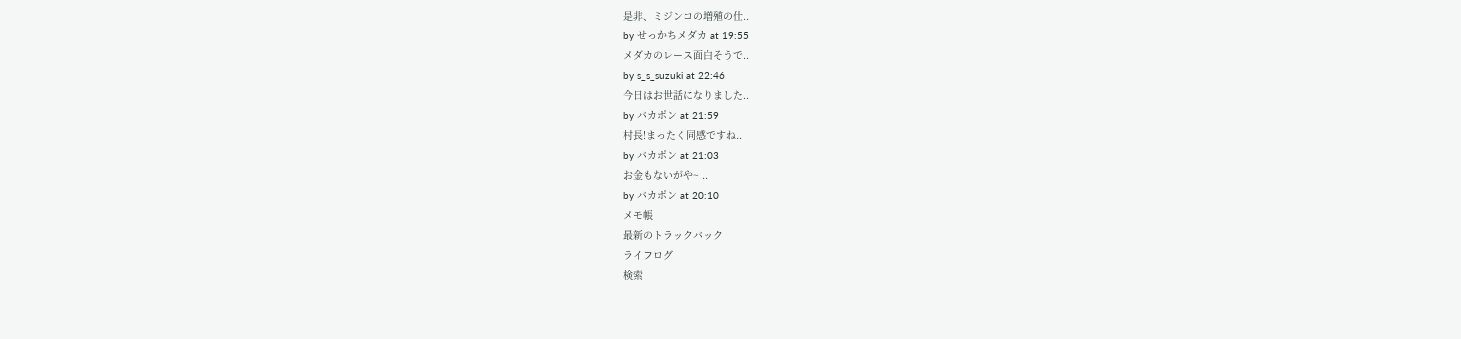是非、ミジンコの増殖の仕..
by せっかちメダカ at 19:55
メダカのレース面白そうで..
by s_s_suzuki at 22:46
今日はお世話になりました..
by バカポン at 21:59
村長!まったく同感ですね..
by バカポン at 21:03
お金もないがや~ ..
by バカポン at 20:10
メモ帳
最新のトラックバック
ライフログ
検索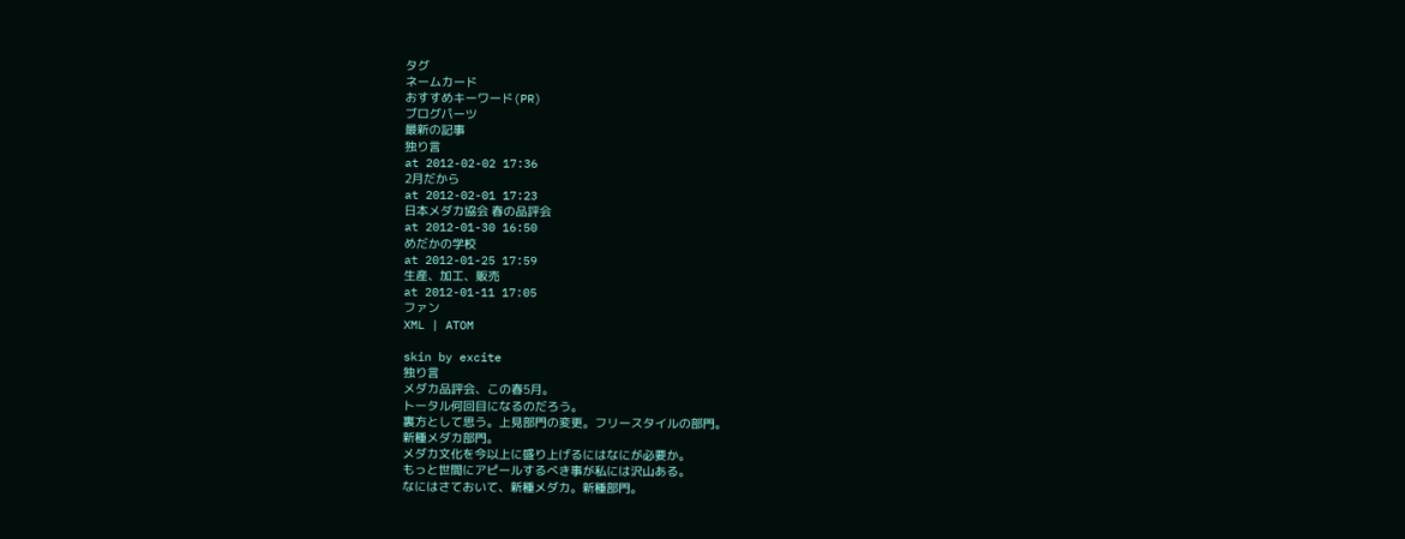タグ
ネームカード
おすすめキーワード(PR)
ブログパーツ
最新の記事
独り言
at 2012-02-02 17:36
2月だから
at 2012-02-01 17:23
日本メダカ協会 春の品評会
at 2012-01-30 16:50
めだかの学校
at 2012-01-25 17:59
生産、加工、販売
at 2012-01-11 17:05
ファン
XML | ATOM

skin by excite
独り言
メダカ品評会、この春5月。
トータル何回目になるのだろう。
裏方として思う。上見部門の変更。フリースタイルの部門。
新種メダカ部門。
メダカ文化を今以上に盛り上げるにはなにが必要か。
もっと世間にアピールするべき事が私には沢山ある。
なにはさておいて、新種メダカ。新種部門。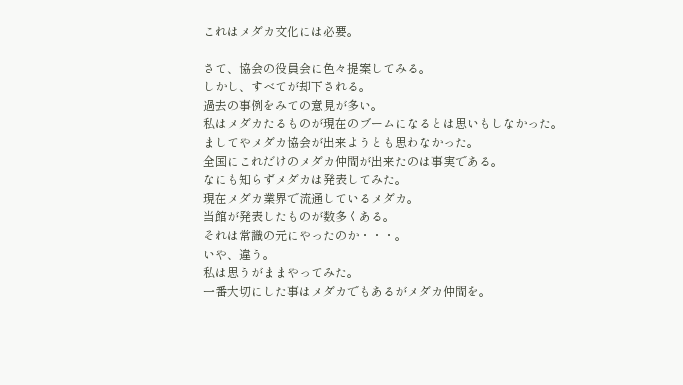これはメダカ文化には必要。

さて、協会の役員会に色々提案してみる。
しかし、すべてが却下される。
過去の事例をみての意見が多い。
私はメダカたるものが現在のブームになるとは思いもしなかった。
ましてやメダカ協会が出来ようとも思わなかった。
全国にこれだけのメダカ仲間が出来たのは事実である。
なにも知らずメダカは発表してみた。
現在メダカ業界で流通しているメダカ。
当館が発表したものが数多くある。
それは常識の元にやったのか・・・。
いや、違う。
私は思うがままやってみた。
一番大切にした事はメダカでもあるがメダカ仲間を。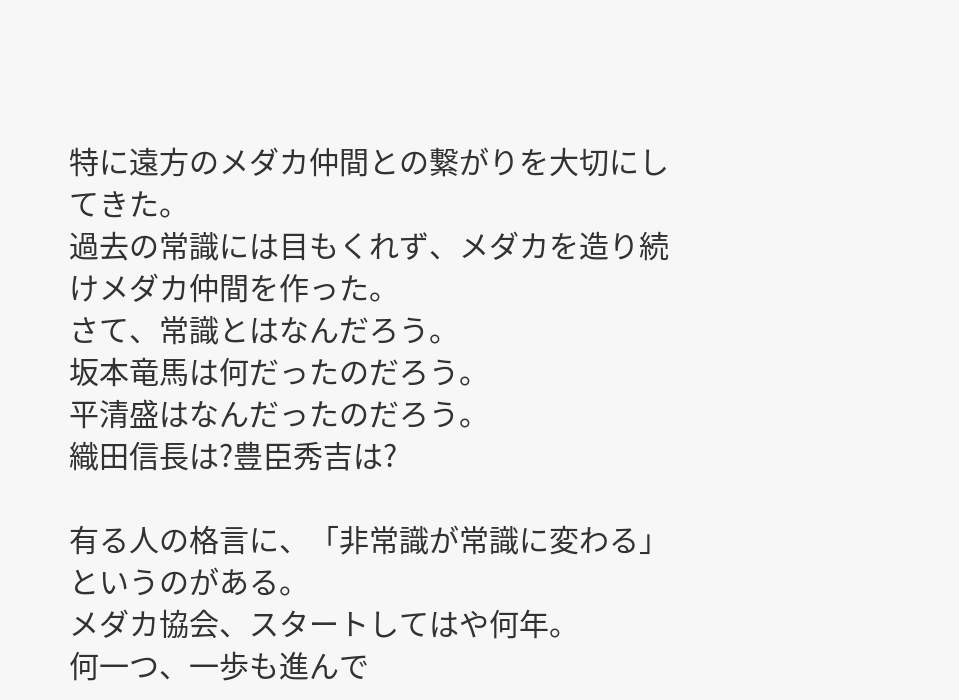特に遠方のメダカ仲間との繋がりを大切にしてきた。
過去の常識には目もくれず、メダカを造り続けメダカ仲間を作った。
さて、常識とはなんだろう。
坂本竜馬は何だったのだろう。
平清盛はなんだったのだろう。
織田信長は?豊臣秀吉は?

有る人の格言に、「非常識が常識に変わる」というのがある。
メダカ協会、スタートしてはや何年。
何一つ、一歩も進んで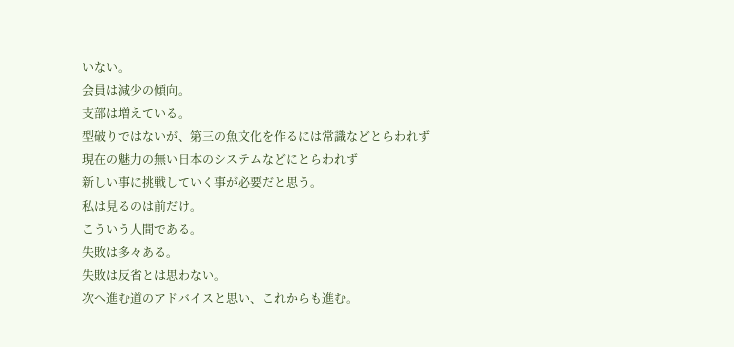いない。
会員は減少の傾向。
支部は増えている。
型破りではないが、第三の魚文化を作るには常識などとらわれず
現在の魅力の無い日本のシステムなどにとらわれず
新しい事に挑戦していく事が必要だと思う。
私は見るのは前だけ。
こういう人間である。
失敗は多々ある。
失敗は反省とは思わない。
次へ進む道のアドバイスと思い、これからも進む。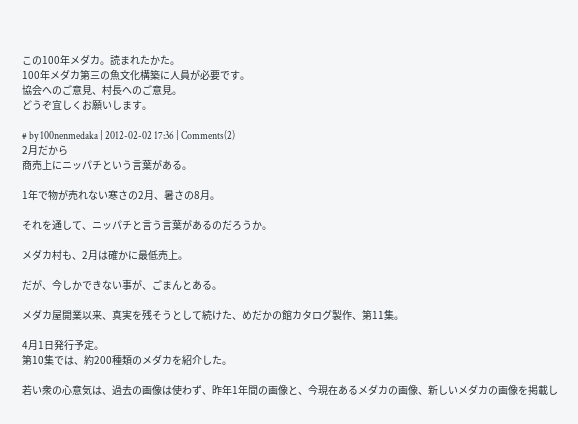この100年メダカ。読まれたかた。
100年メダカ第三の魚文化構築に人員が必要です。
協会へのご意見、村長へのご意見。
どうぞ宜しくお願いします。

# by 100nenmedaka | 2012-02-02 17:36 | Comments(2)
2月だから
商売上にニッパチという言葉がある。

1年で物が売れない寒さの2月、暑さの8月。

それを通して、ニッパチと言う言葉があるのだろうか。

メダカ村も、2月は確かに最低売上。

だが、今しかできない事が、ごまんとある。

メダカ屋開業以来、真実を残そうとして続けた、めだかの館カタログ製作、第11集。

4月1日発行予定。
第10集では、約200種類のメダカを紹介した。

若い衆の心意気は、過去の画像は使わず、昨年1年間の画像と、今現在あるメダカの画像、新しいメダカの画像を掲載し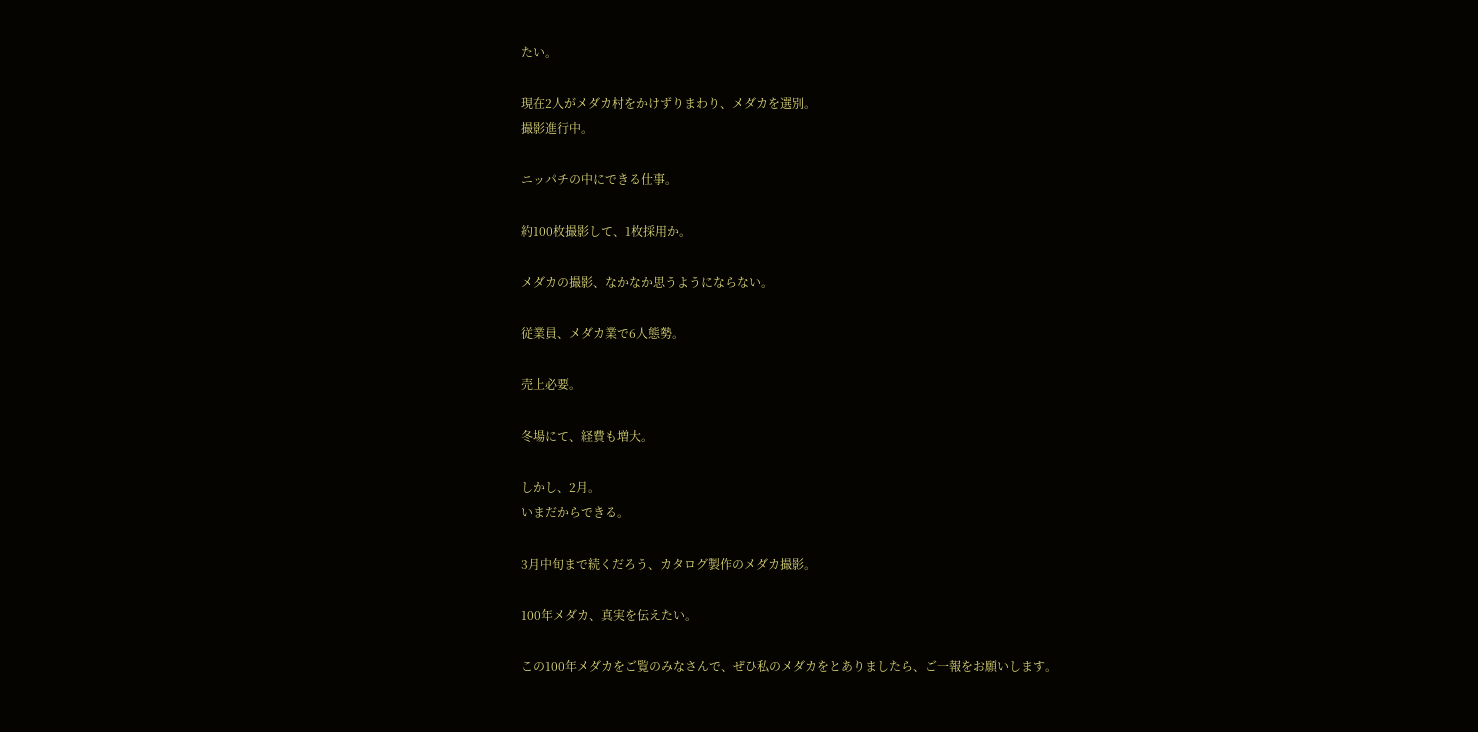たい。

現在2人がメダカ村をかけずりまわり、メダカを選別。
撮影進行中。

ニッパチの中にできる仕事。

約100枚撮影して、1枚採用か。

メダカの撮影、なかなか思うようにならない。

従業員、メダカ業で6人態勢。

売上必要。

冬場にて、経費も増大。

しかし、2月。
いまだからできる。

3月中旬まで続くだろう、カタログ製作のメダカ撮影。

100年メダカ、真実を伝えたい。

この100年メダカをご覧のみなさんで、ぜひ私のメダカをとありましたら、ご一報をお願いします。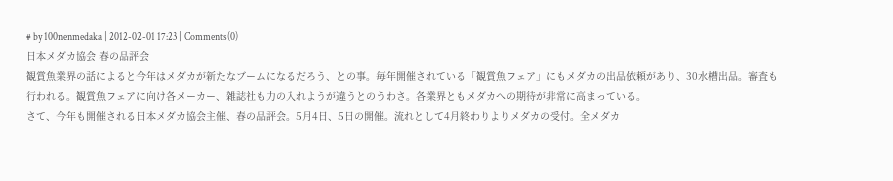# by 100nenmedaka | 2012-02-01 17:23 | Comments(0)
日本メダカ協会 春の品評会
観賞魚業界の話によると今年はメダカが新たなブームになるだろう、との事。毎年開催されている「観賞魚フェア」にもメダカの出品依頼があり、30水槽出品。審査も行われる。観賞魚フェアに向け各メーカー、雑誌社も力の入れようが違うとのうわさ。各業界ともメダカへの期待が非常に高まっている。
さて、今年も開催される日本メダカ協会主催、春の品評会。5月4日、5日の開催。流れとして4月終わりよりメダカの受付。全メダカ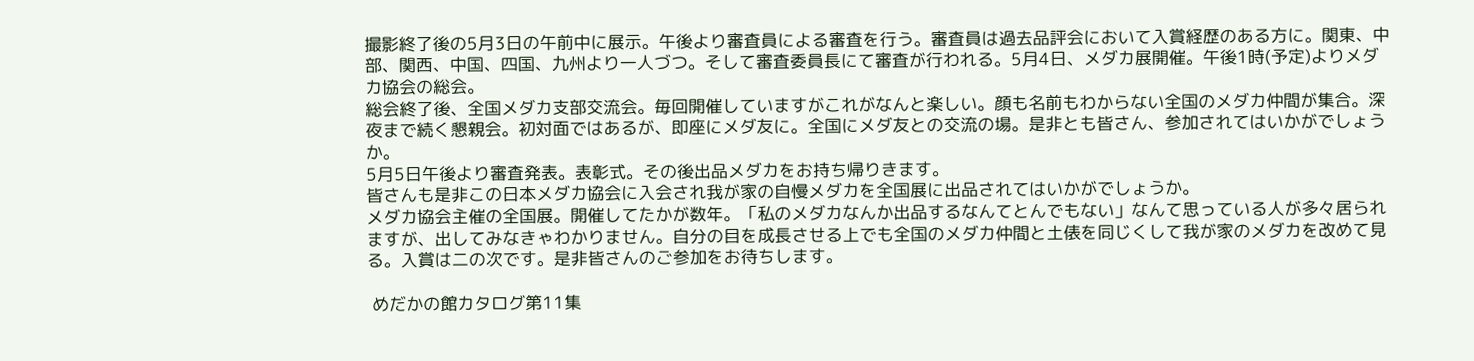撮影終了後の5月3日の午前中に展示。午後より審査員による審査を行う。審査員は過去品評会において入賞経歴のある方に。関東、中部、関西、中国、四国、九州より一人づつ。そして審査委員長にて審査が行われる。5月4日、メダカ展開催。午後1時(予定)よりメダカ協会の総会。
総会終了後、全国メダカ支部交流会。毎回開催していますがこれがなんと楽しい。顔も名前もわからない全国のメダカ仲間が集合。深夜まで続く懇親会。初対面ではあるが、即座にメダ友に。全国にメダ友との交流の場。是非とも皆さん、参加されてはいかがでしょうか。
5月5日午後より審査発表。表彰式。その後出品メダカをお持ち帰りきます。
皆さんも是非この日本メダカ協会に入会され我が家の自慢メダカを全国展に出品されてはいかがでしょうか。
メダカ協会主催の全国展。開催してたかが数年。「私のメダカなんか出品するなんてとんでもない」なんて思っている人が多々居られますが、出してみなきゃわかりません。自分の目を成長させる上でも全国のメダカ仲間と土俵を同じくして我が家のメダカを改めて見る。入賞は二の次です。是非皆さんのご参加をお待ちします。

 めだかの館カタログ第11集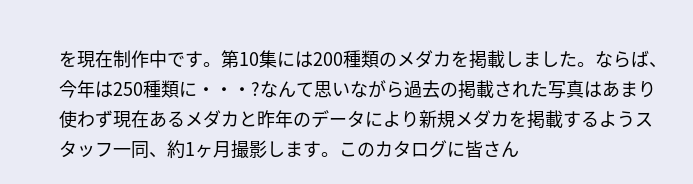を現在制作中です。第10集には200種類のメダカを掲載しました。ならば、今年は250種類に・・・?なんて思いながら過去の掲載された写真はあまり使わず現在あるメダカと昨年のデータにより新規メダカを掲載するようスタッフ一同、約1ヶ月撮影します。このカタログに皆さん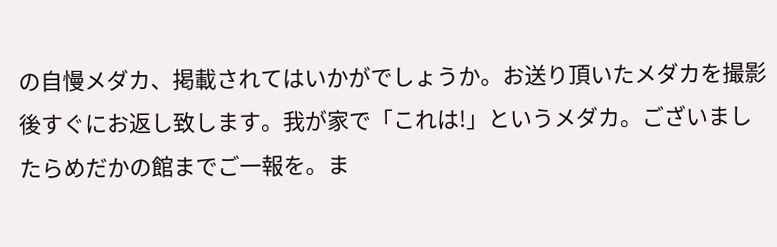の自慢メダカ、掲載されてはいかがでしょうか。お送り頂いたメダカを撮影後すぐにお返し致します。我が家で「これは!」というメダカ。ございましたらめだかの館までご一報を。ま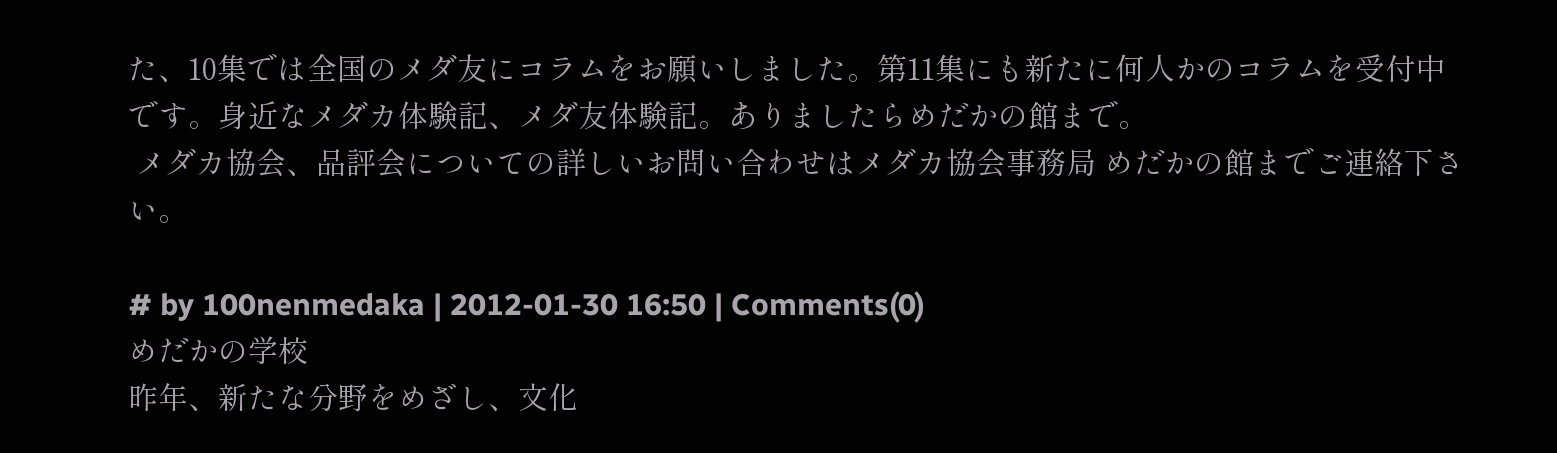た、10集では全国のメダ友にコラムをお願いしました。第11集にも新たに何人かのコラムを受付中です。身近なメダカ体験記、メダ友体験記。ありましたらめだかの館まで。
 メダカ協会、品評会についての詳しいお問い合わせはメダカ協会事務局 めだかの館までご連絡下さい。

# by 100nenmedaka | 2012-01-30 16:50 | Comments(0)
めだかの学校
昨年、新たな分野をめざし、文化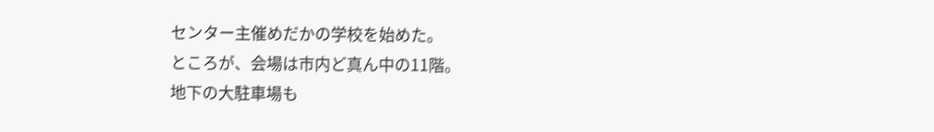センター主催めだかの学校を始めた。
ところが、会場は市内ど真ん中の11階。
地下の大駐車場も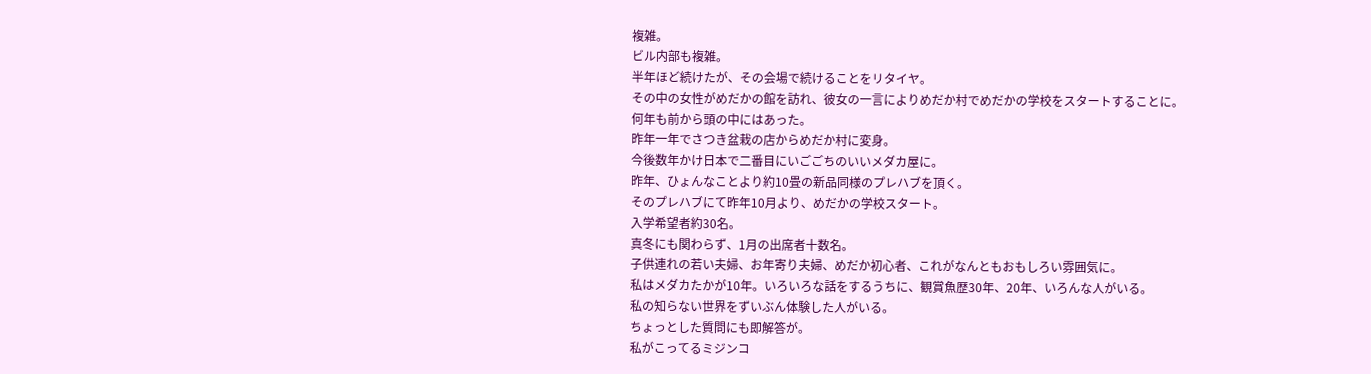複雑。
ビル内部も複雑。
半年ほど続けたが、その会場で続けることをリタイヤ。
その中の女性がめだかの館を訪れ、彼女の一言によりめだか村でめだかの学校をスタートすることに。
何年も前から頭の中にはあった。
昨年一年でさつき盆栽の店からめだか村に変身。
今後数年かけ日本で二番目にいごごちのいいメダカ屋に。
昨年、ひょんなことより約10畳の新品同様のプレハブを頂く。
そのプレハブにて昨年10月より、めだかの学校スタート。
入学希望者約30名。
真冬にも関わらず、1月の出席者十数名。
子供連れの若い夫婦、お年寄り夫婦、めだか初心者、これがなんともおもしろい雰囲気に。
私はメダカたかが10年。いろいろな話をするうちに、観賞魚歴30年、20年、いろんな人がいる。
私の知らない世界をずいぶん体験した人がいる。
ちょっとした質問にも即解答が。
私がこってるミジンコ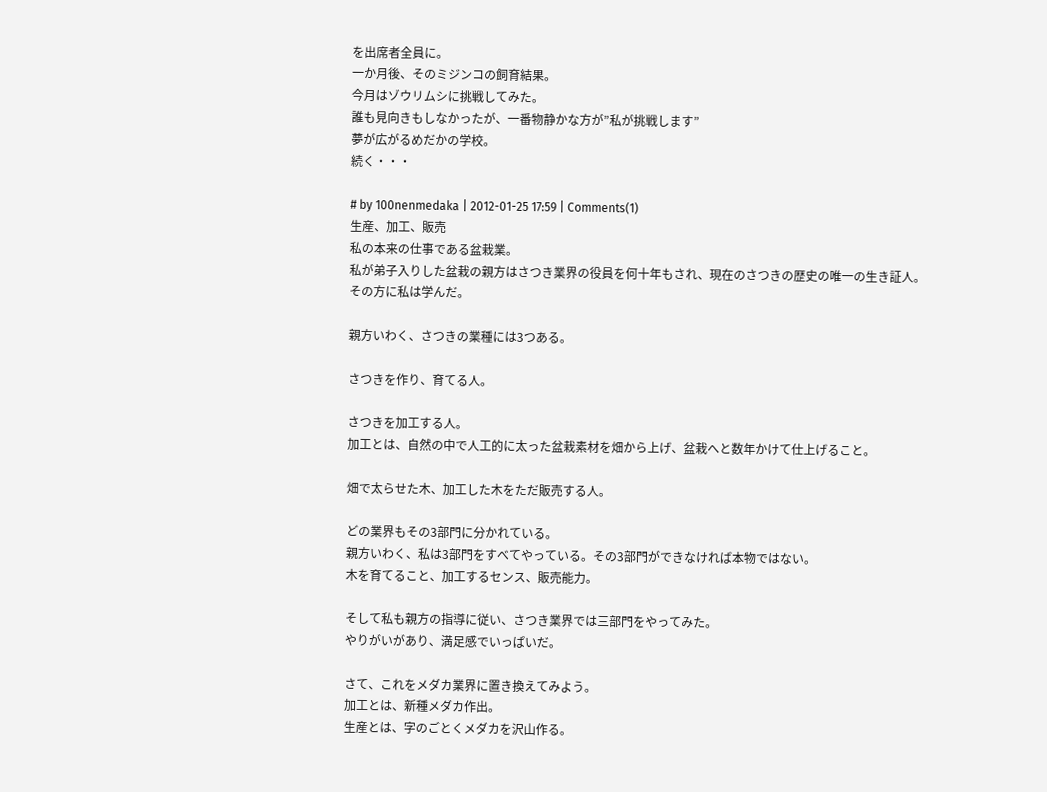を出席者全員に。
一か月後、そのミジンコの飼育結果。
今月はゾウリムシに挑戦してみた。
誰も見向きもしなかったが、一番物静かな方が”私が挑戦します”
夢が広がるめだかの学校。
続く・・・

# by 100nenmedaka | 2012-01-25 17:59 | Comments(1)
生産、加工、販売
私の本来の仕事である盆栽業。
私が弟子入りした盆栽の親方はさつき業界の役員を何十年もされ、現在のさつきの歴史の唯一の生き証人。
その方に私は学んだ。

親方いわく、さつきの業種には3つある。

さつきを作り、育てる人。

さつきを加工する人。
加工とは、自然の中で人工的に太った盆栽素材を畑から上げ、盆栽へと数年かけて仕上げること。

畑で太らせた木、加工した木をただ販売する人。

どの業界もその3部門に分かれている。
親方いわく、私は3部門をすべてやっている。その3部門ができなければ本物ではない。
木を育てること、加工するセンス、販売能力。

そして私も親方の指導に従い、さつき業界では三部門をやってみた。
やりがいがあり、満足感でいっぱいだ。

さて、これをメダカ業界に置き換えてみよう。
加工とは、新種メダカ作出。
生産とは、字のごとくメダカを沢山作る。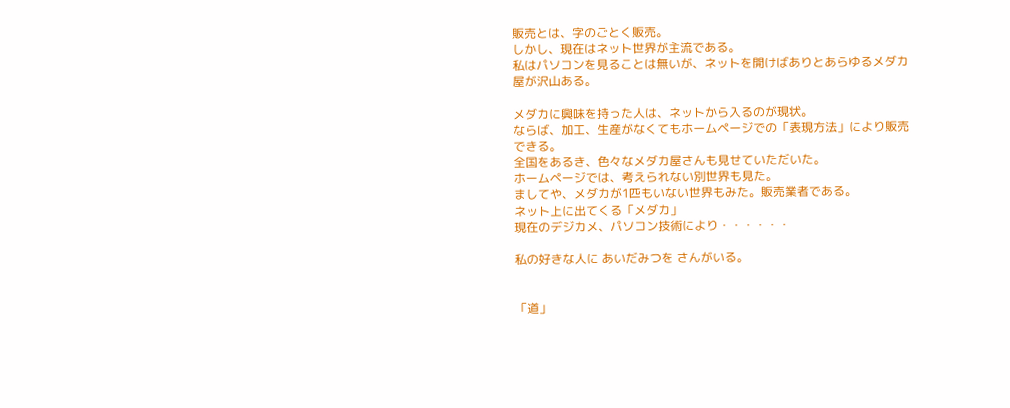販売とは、字のごとく販売。
しかし、現在はネット世界が主流である。
私はパソコンを見ることは無いが、ネットを開けばありとあらゆるメダカ屋が沢山ある。

メダカに興味を持った人は、ネットから入るのが現状。
ならば、加工、生産がなくてもホームページでの「表現方法」により販売できる。
全国をあるき、色々なメダカ屋さんも見せていただいた。
ホームページでは、考えられない別世界も見た。
ましてや、メダカが1匹もいない世界もみた。販売業者である。
ネット上に出てくる「メダカ」
現在のデジカメ、パソコン技術により・・・・・・

私の好きな人に あいだみつを さんがいる。


「道」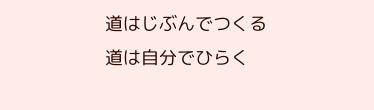道はじぶんでつくる
道は自分でひらく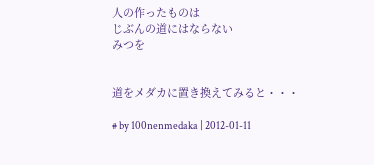人の作ったものは
じぶんの道にはならない
みつを


道をメダカに置き換えてみると・・・

# by 100nenmedaka | 2012-01-11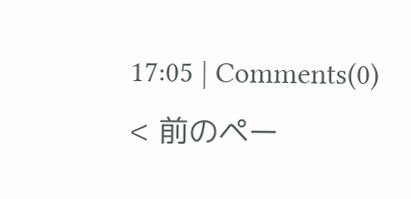17:05 | Comments(0)
< 前のペー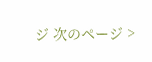ジ 次のページ >